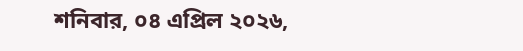শনিবার, ০৪ এপ্রিল ২০২৬,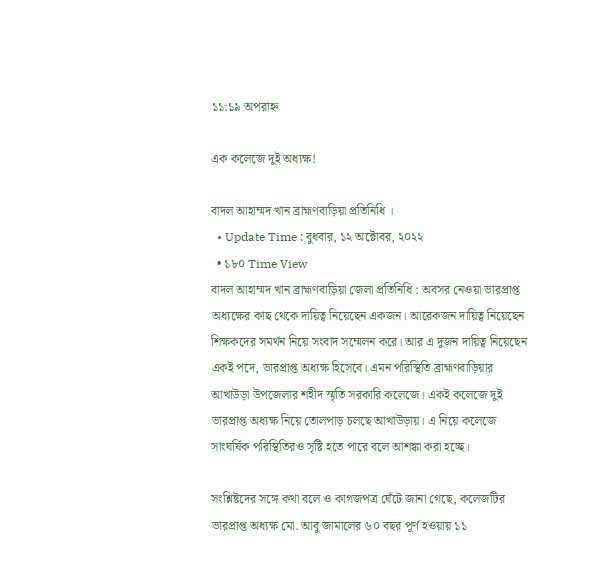১১:১৯ অপরাহ্ন

এক কলেজে দুই অধ্যক্ষ!

বাদল আহাম্মদ খান ব্রাহ্মণবাড়িয়া প্রতিনিধি ।
  • Update Time : বুধবার, ১২ অক্টোবর, ২০২২
  • ১৮০ Time View
বাদল আহাম্মদ খান ব্রাহ্মণবাড়িয়া জেলা প্রতিনিধি : অবসর নেওয়া ভারপ্রাপ্ত অধ্যক্ষের কাছ থেকে দায়িত্ব নিয়েছেন একজন। আরেকজন দায়িত্ব নিয়েছেন শিক্ষকদের সমর্থন নিয়ে সংবাদ সম্মেলন করে। আর এ দুজন দায়িত্ব নিয়েছেন একই পদে, ভারপ্রাপ্ত অধ্যক্ষ হিসেবে। এমন পরিস্থিতি ব্রাহ্মণবাড়িয়ার আখাউড়া উপজেলার শহীদ স্মৃতি সরকারি কলেজে। একই কলেজে দুই ভারপ্রাপ্ত অধ্যক্ষ নিয়ে তোলপাড় চলছে আখাউড়ায়। এ নিয়ে কলেজে সাংঘর্ষিক পরিস্থিতিরও সৃষ্টি হতে পারে বলে আশঙ্কা করা হচ্ছে।

সংশ্লিষ্টদের সঙ্গে কথা বলে ও কাগজপত্র ঘেঁটে জানা গেছে, কলেজটির ভারপ্রাপ্ত অধ্যক্ষ মো. আবু জামালের ৬০ বছর পূর্ণ হওয়ায় ১১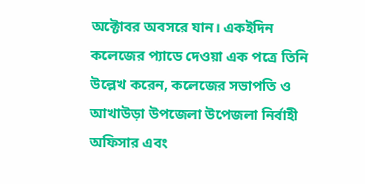অক্টোবর অবসরে যান। একইদিন কলেজের প্যাডে দেওয়া এক পত্রে তিনি উল্লেখ করেন, কলেজের সভাপতি ও আখাউড়া উপজেলা উপেজলা নির্বাহী অফিসার এবং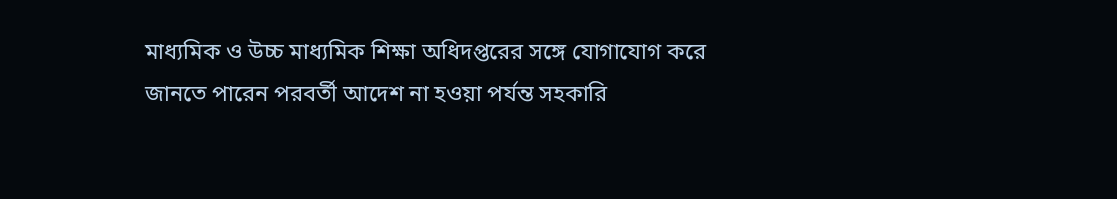মাধ্যমিক ও উচ্চ মাধ্যমিক শিক্ষা অধিদপ্তরের সঙ্গে যোগাযোগ করে জানতে পারেন পরবর্তী আদেশ না হওয়া পর্যন্ত সহকারি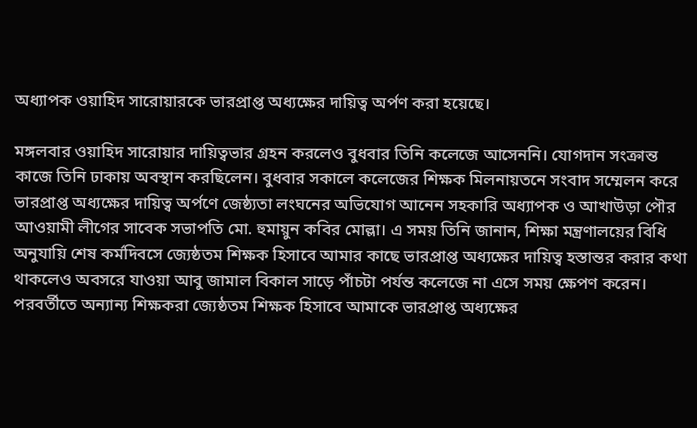অধ্যাপক ওয়াহিদ সারোয়ারকে ভারপ্রাপ্ত অধ্যক্ষের দায়িত্ব অর্পণ করা হয়েছে।

মঙ্গলবার ওয়াহিদ সারোয়ার দায়িত্বভার গ্রহন করলেও বুধবার তিনি কলেজে আসেননি। যোগদান সংক্রান্ত কাজে তিনি ঢাকায় অবস্থান করছিলেন। বুধবার সকালে কলেজের শিক্ষক মিলনায়তনে সংবাদ সম্মেলন করে ভারপ্রাপ্ত অধ্যক্ষের দায়িত্ব অর্পণে জেষ্ঠ্যতা লংঘনের অভিযোগ আনেন সহকারি অধ্যাপক ও আখাউড়া পৌর আওয়ামী লীগের সাবেক সভাপতি মো. হুমায়ুন কবির মোল্লা। এ সময় তিনি জানান, শিক্ষা মন্ত্রণালয়ের বিধি অনুযায়ি শেষ কর্মদিবসে জ্যেষ্ঠতম শিক্ষক হিসাবে আমার কাছে ভারপ্রাপ্ত অধ্যক্ষের দায়িত্ব হস্তান্তর করার কথা থাকলেও অবসরে যাওয়া আবু জামাল বিকাল সাড়ে পাঁচটা পর্যন্ত কলেজে না এসে সময় ক্ষেপণ করেন। পরবর্তীতে অন্যান্য শিক্ষকরা জ্যেষ্ঠতম শিক্ষক হিসাবে আমাকে ভারপ্রাপ্ত অধ্যক্ষের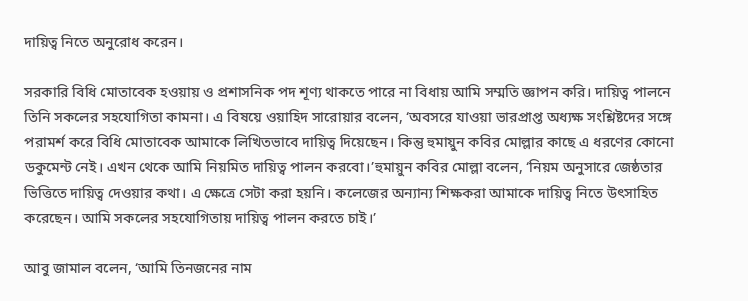দায়িত্ব নিতে অনুরোধ করেন।

সরকারি বিধি মোতাবেক হওয়ায় ও প্রশাসনিক পদ শূণ্য থাকতে পারে না বিধায় আমি সম্মতি জ্ঞাপন করি। দায়িত্ব পালনে তিনি সকলের সহযোগিতা কামনা। এ বিষয়ে ওয়াহিদ সারোয়ার বলেন, ‘অবসরে যাওয়া ভারপ্রাপ্ত অধ্যক্ষ সংশ্লিষ্টদের সঙ্গে পরামর্শ করে বিধি মোতাবেক আমাকে লিখিতভাবে দায়িত্ব দিয়েছেন। কিন্তু হুমায়ুন কবির মোল্লার কাছে এ ধরণের কোনো ডকুমেন্ট নেই। এখন থেকে আমি নিয়মিত দায়িত্ব পালন করবো।’হুমায়ুন কবির মোল্লা বলেন, ‘নিয়ম অনুসারে জেষ্ঠতার ভিত্তিতে দায়িত্ব দেওয়ার কথা। এ ক্ষেত্রে সেটা করা হয়নি। কলেজের অন্যান্য শিক্ষকরা আমাকে দায়িত্ব নিতে উৎসাহিত করেছেন। আমি সকলের সহযোগিতায় দায়িত্ব পালন করতে চাই।’

আবু জামাল বলেন, ‘আমি তিনজনের নাম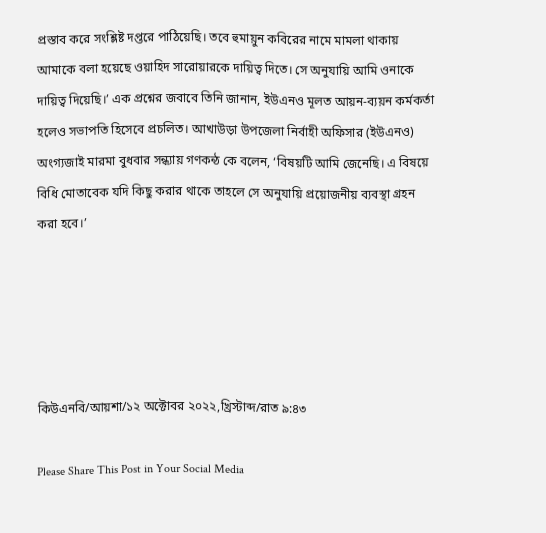প্রস্তাব করে সংশ্লিষ্ট দপ্তরে পাঠিয়েছি। তবে হুমায়ুন কবিরের নামে মামলা থাকায় আমাকে বলা হয়েছে ওয়াহিদ সারোয়ারকে দায়িত্ব দিতে। সে অনুযায়ি আমি ওনাকে দায়িত্ব দিয়েছি।’ এক প্রশ্নের জবাবে তিনি জানান, ইউএনও মূলত আয়ন-ব্যয়ন কর্মকর্তা হলেও সভাপতি হিসেবে প্রচলিত। আখাউড়া উপজেলা নির্বাহী অফিসার (ইউএনও) অংগ্যজাই মারমা বুধবার সন্ধ্যায় গণকন্ঠ কে বলেন, ‘বিষয়টি আমি জেনেছি। এ বিষয়ে বিধি মোতাবেক যদি কিছু করার থাকে তাহলে সে অনুযায়ি প্রয়োজনীয় ব্যবস্থা গ্রহন করা হবে।’





কিউএনবি/আয়শা/১২ অক্টোবর ২০২২,খ্রিস্টাব্দ/রাত ৯:৪৩

Please Share This Post in Your Social Media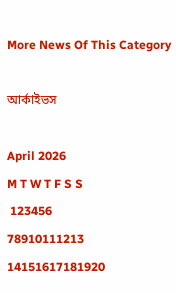More News Of This Category

আর্কাইভস

April 2026
M T W T F S S
 123456
78910111213
14151617181920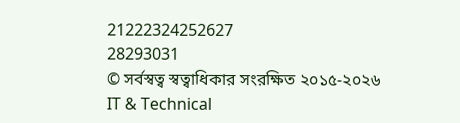21222324252627
28293031
© সর্বস্বত্ব স্বত্বাধিকার সংরক্ষিত ২০১৫-২০২৬
IT & Technical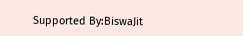Supported By:BiswaJit